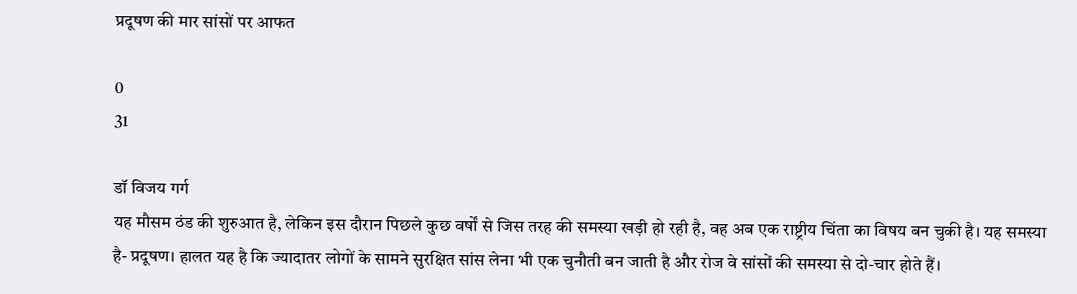प्रदूषण की मार सांसों पर आफत

0
31

डॉ विजय गर्ग
यह मौसम ठंड की शुरुआत है, लेकिन इस दौरान पिछले कुछ वर्षों से जिस तरह की समस्या खड़ी हो रही है, वह अब एक राष्ट्रीय चिंता का विषय बन चुकी है। यह समस्या है- प्रदूषण। हालत यह है कि ज्यादातर लोगों के सामने सुरक्षित सांस लेना भी एक चुनौती बन जाती है और रोज वे सांसों की समस्या से दो-चार होते हैं।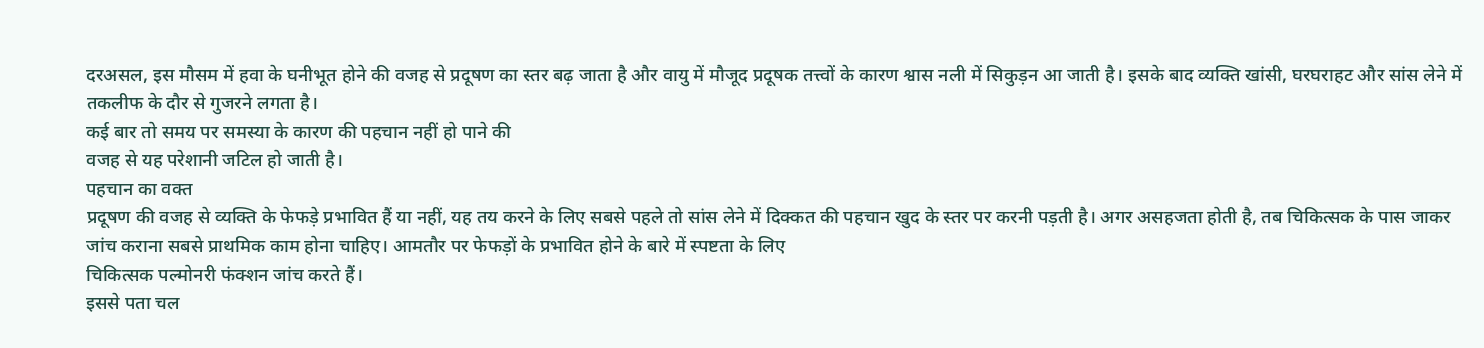दरअसल, इस मौसम में हवा के घनीभूत होने की वजह से प्रदूषण का स्तर बढ़ जाता है और वायु में मौजूद प्रदूषक तत्त्वों के कारण श्वास नली में सिकुड़न आ जाती है। इसके बाद व्यक्ति खांसी, घरघराहट और सांस लेने में तकलीफ के दौर से गुजरने लगता है।
कई बार तो समय पर समस्या के कारण की पहचान नहीं हो पाने की
वजह से यह परेशानी जटिल हो जाती है।
पहचान का वक्त
प्रदूषण की वजह से व्यक्ति के फेफड़े प्रभावित हैं या नहीं, यह तय करने के लिए सबसे पहले तो सांस लेने में दिक्कत की पहचान खुद के स्तर पर करनी पड़ती है। अगर असहजता होती है, तब चिकित्सक के पास जाकर जांच कराना सबसे प्राथमिक काम होना चाहिए। आमतौर पर फेफड़ों के प्रभावित होने के बारे में स्पष्टता के लिए
चिकित्सक पल्मोनरी फंक्शन जांच करते हैं।
इससे पता चल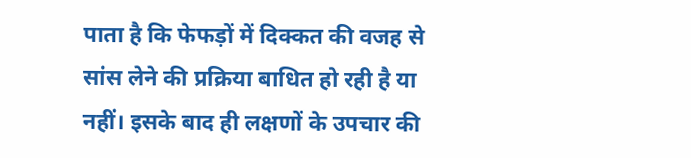पाता है कि फेफड़ों में दिक्कत की वजह से सांस लेने की प्रक्रिया बाधित हो रही है या नहीं। इसके बाद ही लक्षणों के उपचार की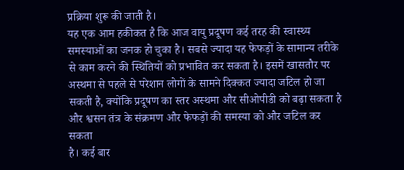प्रक्रिया शुरू की जाती है।
यह एक आम हकीकत है कि आज वायु प्रदूषण कई तरह की स्वास्थ्य समस्याओं का जनक हो चुका है। सबसे ज्यादा यह फेफड़ों के सामान्य तरीके से काम करने की स्थितियों को प्रभावित कर सकता है। इसमें खासतौर पर अस्थमा से पहले से परेशान लोगों के सामने दिक्कत ज्यादा जटिल हो जा सकती है, क्योंकि प्रदूषण का स्तर अस्थमा और सीओपीडी को बढ़ा सकता है और श्वसन तंत्र के संक्रमण और फेफड़ों की समस्या को और जटिल कर सकता
है। कई बार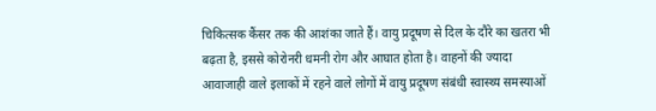चिकित्सक कैंसर तक की आशंका जाते हैं। वायु प्रदूषण से दिल के दौरे का खतरा भी बढ़ता है, इससे कोरोनरी धमनी रोग और आघात होता है। वाहनों की ज्यादा आवाजाही वाले इलाकों में रहने वाले लोगों में वायु प्रदूषण संबंधी स्वास्थ्य समस्याओं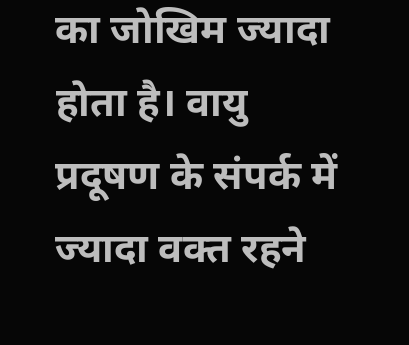का जोखिम ज्यादा होता है। वायु प्रदूषण के संपर्क में ज्यादा वक्त रहने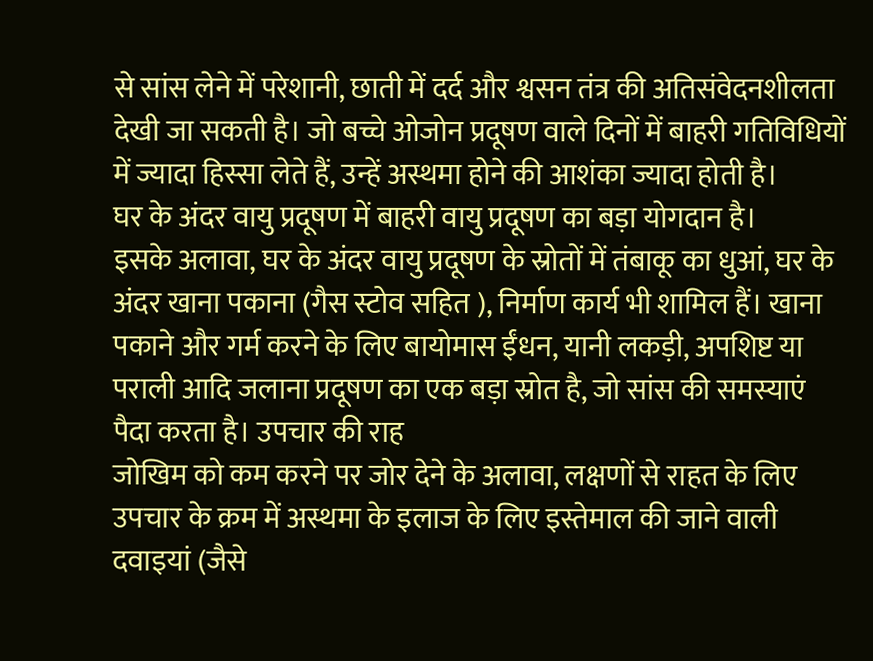से सांस लेने में परेशानी, छाती में दर्द और श्वसन तंत्र की अतिसंवेदनशीलता देखी जा सकती है। जो बच्चे ओजोन प्रदूषण वाले दिनों में बाहरी गतिविधियों में ज्यादा हिस्सा लेते हैं, उन्हें अस्थमा होने की आशंका ज्यादा होती है।
घर के अंदर वायु प्रदूषण में बाहरी वायु प्रदूषण का बड़ा योगदान है।
इसके अलावा, घर के अंदर वायु प्रदूषण के स्रोतों में तंबाकू का धुआं, घर के अंदर खाना पकाना (गैस स्टोव सहित ), निर्माण कार्य भी शामिल हैं। खाना पकाने और गर्म करने के लिए बायोमास ईंधन, यानी लकड़ी, अपशिष्ट या पराली आदि जलाना प्रदूषण का एक बड़ा स्रोत है, जो सांस की समस्याएं पैदा करता है। उपचार की राह
जोखिम को कम करने पर जोर देने के अलावा, लक्षणों से राहत के लिए उपचार के क्रम में अस्थमा के इलाज के लिए इस्तेमाल की जाने वाली दवाइयां (जैसे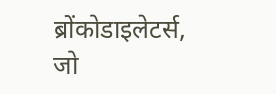ब्रोंकोडाइलेटर्स, जो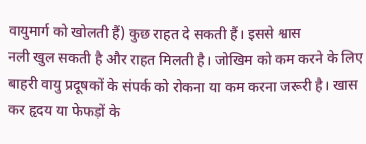वायुमार्ग को खोलती हैं) कुछ राहत दे सकती हैं। इससे श्वास
नली खुल सकती है और राहत मिलती है। जोखिम को कम करने के लिए बाहरी वायु प्रदूषकों के संपर्क को रोकना या कम करना जरूरी है। खास कर हृदय या फेफड़ों के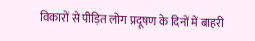विकारों से पीड़ित लोग प्रदूषण के दिनों में बाहरी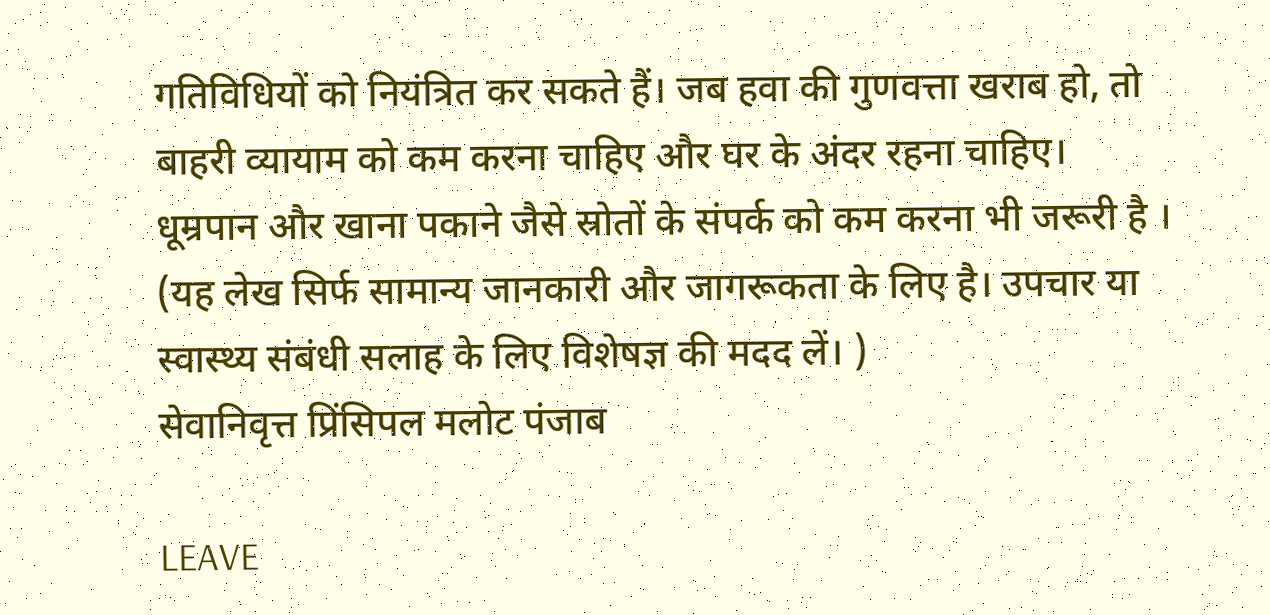गतिविधियों को नियंत्रित कर सकते हैं। जब हवा की गुणवत्ता खराब हो, तो बाहरी व्यायाम को कम करना चाहिए और घर के अंदर रहना चाहिए। धूम्रपान और खाना पकाने जैसे स्रोतों के संपर्क को कम करना भी जरूरी है । (यह लेख सिर्फ सामान्य जानकारी और जागरूकता के लिए है। उपचार या स्वास्थ्य संबंधी सलाह के लिए विशेषज्ञ की मदद लें। )
सेवानिवृत्त प्रिंसिपल मलोट पंजाब

LEAVE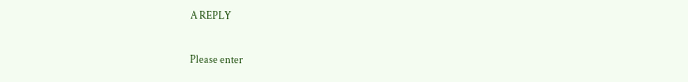A REPLY

Please enter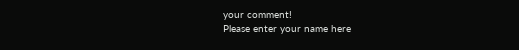your comment!
Please enter your name here